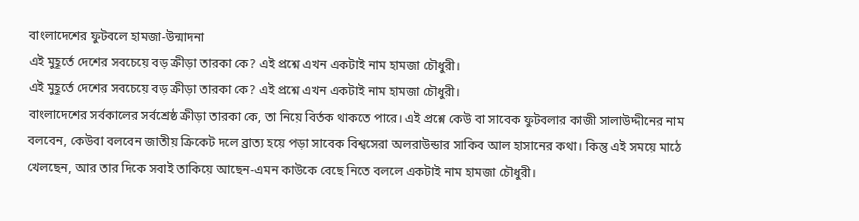বাংলাদেশের ফুটবলে হামজা-উন্মাদনা
এই মুহূর্তে দেশের সবচেয়ে বড় ক্রীড়া তারকা কে? এই প্রশ্নে এখন একটাই নাম হামজা চৌধুরী।
এই মুহূর্তে দেশের সবচেয়ে বড় ক্রীড়া তারকা কে? এই প্রশ্নে এখন একটাই নাম হামজা চৌধুরী।
বাংলাদেশের সর্বকালের সর্বশ্রেষ্ঠ ক্রীড়া তারকা কে, তা নিয়ে বির্তক থাকতে পারে। এই প্রশ্নে কেউ বা সাবেক ফুটবলার কাজী সালাউদ্দীনের নাম বলবেন, কেউবা বলবেন জাতীয় ক্রিকেট দলে ব্রাত্য হয়ে পড়া সাবেক বিশ্বসেরা অলরাউন্ডার সাকিব আল হাসানের কথা। কিন্তু এই সময়ে মাঠে খেলছেন, আর তার দিকে সবাই তাকিয়ে আছেন-এমন কাউকে বেছে নিতে বললে একটাই নাম হামজা চৌধুরী।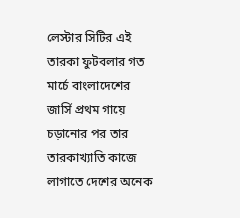লেস্টার সিটির এই তারকা ফুটবলার গত মার্চে বাংলাদেশের জার্সি প্রথম গায়ে চড়ানোর পর তার তারকাখ্যাতি কাজে লাগাতে দেশের অনেক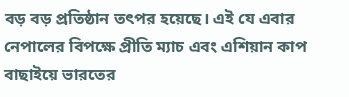বড় বড় প্রতিষ্ঠান তৎপর হয়েছে। এই যে এবার নেপালের বিপক্ষে প্রীতি ম্যাচ এবং এশিয়ান কাপ বাছাইয়ে ভারতের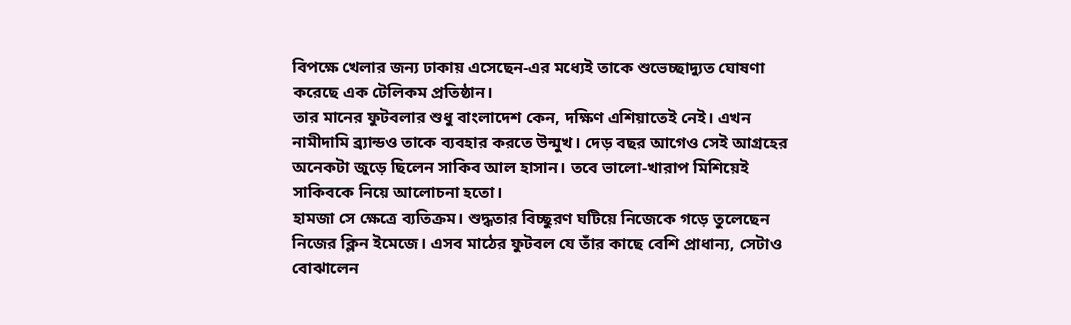বিপক্ষে খেলার জন্য ঢাকায় এসেছেন-এর মধ্যেই তাকে শুভেচ্ছাদ্যুত ঘোষণা করেছে এক টেলিকম প্রতিষ্ঠান।
তার মানের ফুটবলার শুধু বাংলাদেশ কেন, দক্ষিণ এশিয়াতেই নেই। এখন নামীদামি ব্র্যান্ডও তাকে ব্যবহার করতে উন্মুখ। দেড় বছর আগেও সেই আগ্রহের অনেকটা জুড়ে ছিলেন সাকিব আল হাসান। তবে ভালো-খারাপ মিশিয়েই সাকিবকে নিয়ে আলোচনা হতো।
হামজা সে ক্ষেত্রে ব্যতিক্রম। শুদ্ধতার বিচ্ছুরণ ঘটিয়ে নিজেকে গড়ে তুলেছেন নিজের ক্লিন ইমেজে। এসব মাঠের ফুটবল যে তাঁর কাছে বেশি প্রাধান্য, সেটাও বোঝালেন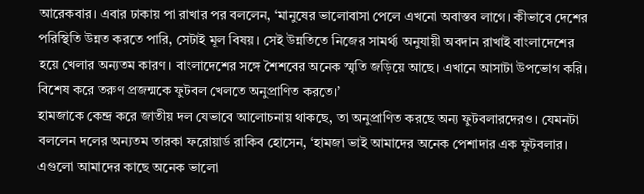আরেকবার। এবার ঢাকায় পা রাখার পর বললেন, ‘মানুষের ভালোবাসা পেলে এখনো অবাস্তব লাগে। কীভাবে দেশের পরিস্থিতি উন্নত করতে পারি, সেটাই মূল বিষয়। সেই উন্নতিতে নিজের সামর্থ্য অনুযায়ী অবদান রাখাই বাংলাদেশের হয়ে খেলার অন্যতম কারণ। বাংলাদেশের সঙ্গে শৈশবের অনেক স্মৃতি জড়িয়ে আছে। এখানে আসাটা উপভোগ করি। বিশেষ করে তরুণ প্রজন্মকে ফুটবল খেলতে অনুপ্রাণিত করতে।’
হামজাকে কেন্দ্র করে জাতীয় দল যেভাবে আলোচনায় থাকছে, তা অনুপ্রাণিত করছে অন্য ফুটবলারদেরও। যেমনটা বললেন দলের অন্যতম তারকা ফরোয়ার্ড রাকিব হোসেন, ‘হামজা ভাই আমাদের অনেক পেশাদার এক ফুটবলার। এগুলো আমাদের কাছে অনেক ভালো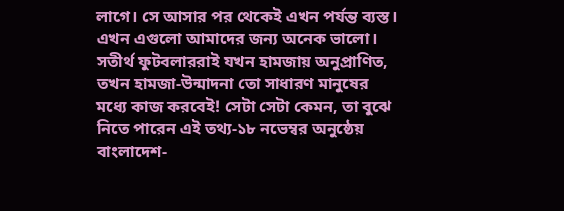লাগে। সে আসার পর থেকেই এখন পর্যন্ত ব্যস্ত। এখন এগুলো আমাদের জন্য অনেক ভালো।
সতীর্থ ফুটবলাররাই যখন হামজায় অনুপ্রাণিত, তখন হামজা-উন্মাদনা তো সাধারণ মানুষের মধ্যে কাজ করবেই! সেটা সেটা কেমন, তা বুঝে নিতে পারেন এই তথ্য-১৮ নভেম্বর অনুষ্ঠেয় বাংলাদেশ-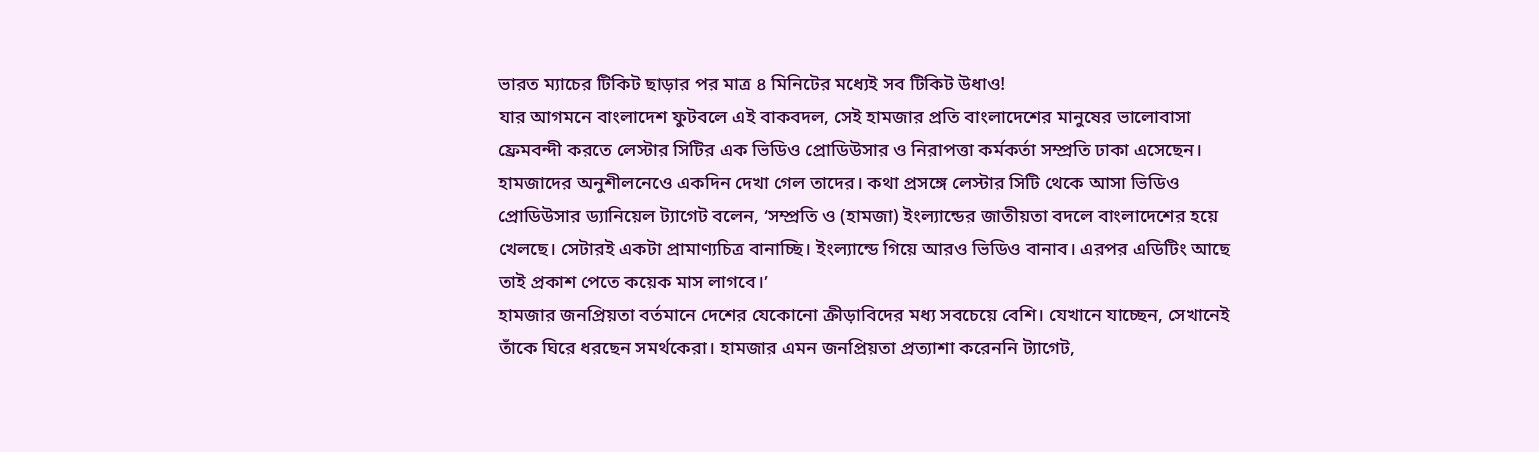ভারত ম্যাচের টিকিট ছাড়ার পর মাত্র ৪ মিনিটের মধ্যেই সব টিকিট উধাও!
যার আগমনে বাংলাদেশ ফুটবলে এই বাকবদল, সেই হামজার প্রতি বাংলাদেশের মানুষের ভালোবাসা ফ্রেমবন্দী করতে লেস্টার সিটির এক ভিডিও প্রোডিউসার ও নিরাপত্তা কর্মকর্তা সম্প্রতি ঢাকা এসেছেন। হামজাদের অনুশীলনেওে একদিন দেখা গেল তাদের। কথা প্রসঙ্গে লেস্টার সিটি থেকে আসা ভিডিও প্রোডিউসার ড্যানিয়েল ট্যাগেট বলেন, ‘সম্প্রতি ও (হামজা) ইংল্যান্ডের জাতীয়তা বদলে বাংলাদেশের হয়ে খেলছে। সেটারই একটা প্রামাণ্যচিত্র বানাচ্ছি। ইংল্যান্ডে গিয়ে আরও ভিডিও বানাব। এরপর এডিটিং আছে তাই প্রকাশ পেতে কয়েক মাস লাগবে।’
হামজার জনপ্রিয়তা বর্তমানে দেশের যেকোনো ক্রীড়াবিদের মধ্য সবচেয়ে বেশি। যেখানে যাচ্ছেন, সেখানেই তাঁকে ঘিরে ধরছেন সমর্থকেরা। হামজার এমন জনপ্রিয়তা প্রত্যাশা করেননি ট্যাগেট,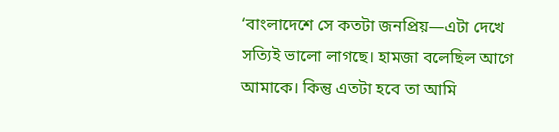‘বাংলাদেশে সে কতটা জনপ্রিয়—এটা দেখে সত্যিই ভালো লাগছে। হামজা বলেছিল আগে আমাকে। কিন্তু এতটা হবে তা আমি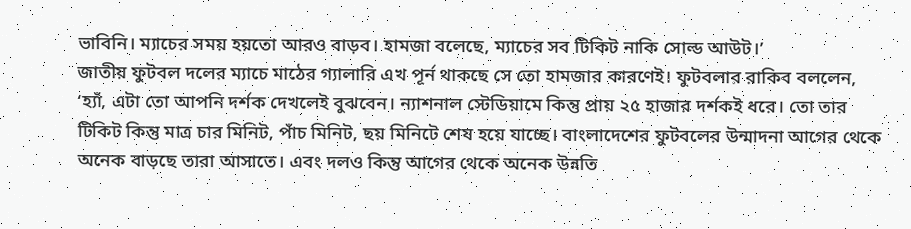ভাবিনি। ম্যাচের সময় হয়তো আরও বাড়ব। হামজা বলেছে, ম্যাচের সব টিকিট নাকি সোল্ড আউট।’
জাতীয় ফুটবল দলের ম্যাচে মাঠের গ্যালারি এখ পূর্ন থাকছে সে তো হামজার কারণেই। ফুটবলার রাকিব বললেন, ‘হ্যাঁ, এটা তো আপনি দর্শক দেখলেই বুঝবেন। ন্যাশনাল স্টেডিয়ামে কিন্তু প্রায় ২৫ হাজার দর্শকই ধরে। তো তার টিকিট কিন্তু মাত্র চার মিনিট, পাঁচ মিনিট, ছয় মিনিটে শেষ হয়ে যাচ্ছে। বাংলাদেশের ফুটবলের উন্মাদনা আগের থেকে অনেক বাড়ছে তারা আসাতে। এবং দলও কিন্তু আগের থেকে অনেক উন্নতি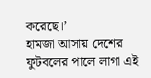করেছে।’
হামজা আসায় দেশের ফুটবলের পালে লাগা এই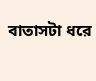বাতাসটা ধরে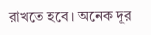রাখতে হবে। অনেক দূর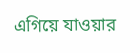এগিয়ে যাওয়ার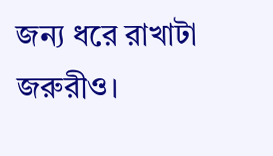জন্য ধরে রাখাটা জরুরীও।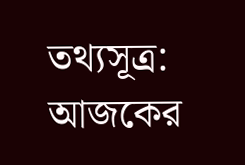তথ্যসূত্র: আজকের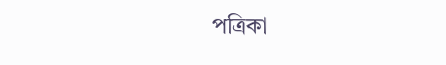পত্রিকা